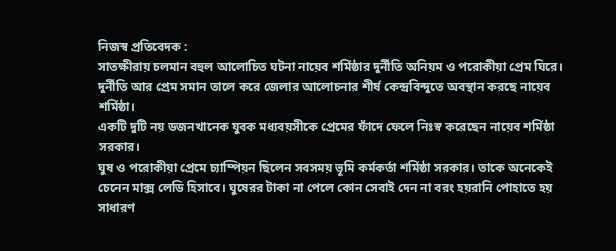নিজস্ব প্রতিবেদক :
সাতক্ষীরায় চলমান বহুল আলোচিত ঘটনা নায়েব শর্মিষ্ঠার দুর্নীতি অনিয়ম ও পরোকীয়া প্রেম ঘিরে। দুর্নীতি আর প্রেম সমান তালে করে জেলার আলোচনার শীর্ষ কেন্দ্রবিন্দুতে অবস্থান করছে নায়েব শর্মিষ্ঠা।
একটি দুটি নয় ডজনখানেক যুবক মধ্যবয়সীকে প্রেমের ফাঁদে ফেলে নিঃস্ব করেছেন নায়েব শর্মিষ্ঠা সরকার।
ঘুষ ও পরোকীয়া প্রেমে চ্যাম্পিয়ন ছিলেন সবসময় ভূমি কর্মকর্তা শর্মিষ্ঠা সরকার। তাকে অনেকেই চেনেন মাক্স লেডি হিসাবে। ঘুষেরর টাকা না পেলে কোন সেবাই দেন না বরং হয়রানি পোহাতে হয় সাধারণ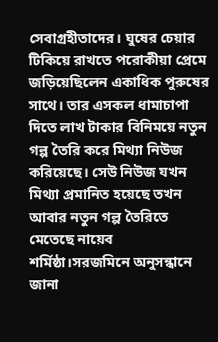সেবাগ্রহীতাদের। ঘুষের চেয়ার টিকিয়ে রাখতে পরোকীয়া প্রেমে জড়িয়েছিলেন একাধিক পুরুষের সাথে। তার এসকল ধামাচাপা দিতে লাখ টাকার বিনিময়ে নতুন গল্প তৈরি করে মিথ্যা নিউজ করিয়েছে। সেউ নিউজ যখন মিথ্যা প্রমানিত হয়েছে তখন আবার নতুন গল্প তৈরিতে মেতেছে নায়েব শর্মিষ্ঠা।সরজমিনে অনুসন্ধানে জানা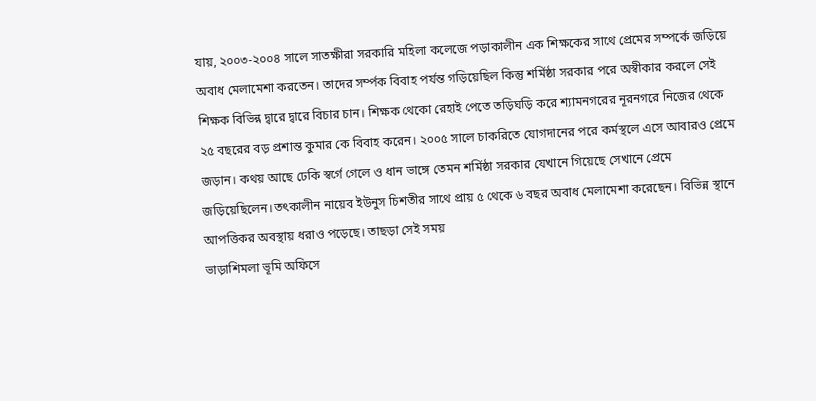যায়, ২০০৩-২০০৪ সালে সাতক্ষীরা সরকারি মহিলা কলেজে পড়াকালীন এক শিক্ষকের সাথে প্রেমের সম্পর্কে জড়িয়ে অবাধ মেলামেশা করতেন। তাদের সর্ম্পক বিবাহ পর্যন্ত গড়িয়েছিল কিন্তু শর্মিষ্ঠা সরকার পরে অস্বীকার করলে সেই শিক্ষক বিভিন্ন দ্বারে দ্বারে বিচার চান। শিক্ষক থেকো রেহাই পেতে তড়িঘড়ি করে শ্যামনগরের নূরনগরে নিজের থেকে ২৫ বছরের বড় প্রশান্ত কুমার কে বিবাহ করেন। ২০০৫ সালে চাকরিতে যোগদানের পরে কর্মস্থলে এসে আবারও প্রেমে জড়ান। কথয় আছে ঢেকি স্বর্গে গেলে ও ধান ভাঙ্গে তেমন শর্মিষ্ঠা সরকার যেখানে গিয়েছে সেখানে প্রেমে জড়িয়েছিলেন।তৎকালীন নায়েব ইউনুস চিশতীর সাথে প্রায় ৫ থেকে ৬ বছর অবাধ মেলামেশা করেছেন। বিভিন্ন স্থানে আপত্তিকর অবস্থায় ধরাও পড়েছে। তাছড়া সেই সময়
ভাড়াশিমলা ভূমি অফিসে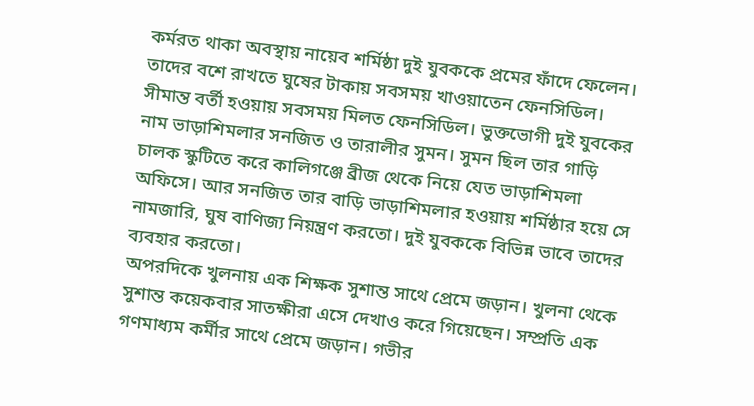কর্মরত থাকা অবস্থায় নায়েব শর্মিষ্ঠা দুই যুবককে প্রমের ফাঁদে ফেলেন। তাদের বশে রাখতে ঘুষের টাকায় সবসময় খাওয়াতেন ফেনসিডিল। সীমান্ত বর্তী হওয়ায় সবসময় মিলত ফেনসিডিল। ভুক্তভোগী দুই যুবকের নাম ভাড়াশিমলার সনজিত ও তারালীর সুমন। সুমন ছিল তার গাড়ি চালক স্কুটিতে করে কালিগঞ্জে ব্রীজ থেকে নিয়ে যেত ভাড়াশিমলা অফিসে। আর সনজিত তার বাড়ি ভাড়াশিমলার হওয়ায় শর্মিষ্ঠার হয়ে সে নামজারি, ঘুষ বাণিজ্য নিয়ন্ত্রণ করতো। দুই যুবককে বিভিন্ন ভাবে তাদের ব্যবহার করতো।
অপরদিকে খুলনায় এক শিক্ষক সুশান্ত সাথে প্রেমে জড়ান। খুলনা থেকে সুশান্ত কয়েকবার সাতক্ষীরা এসে দেখাও করে গিয়েছেন। সম্প্রতি এক গণমাধ্যম কর্মীর সাথে প্রেমে জড়ান। গভীর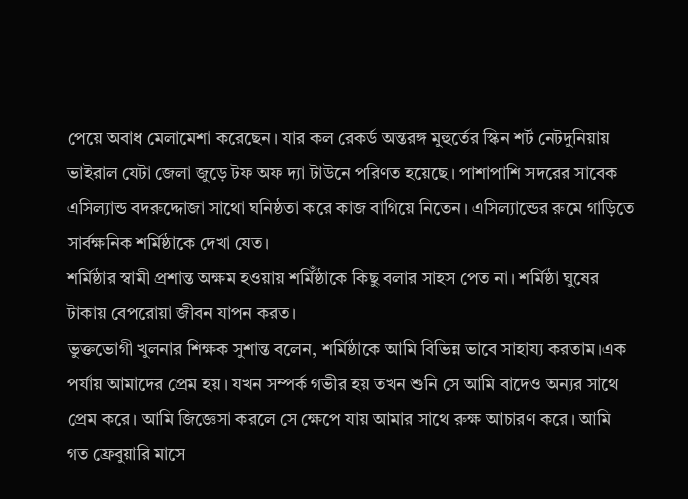পেয়ে অবাধ মেলামেশা করেছেন। যার কল রেকর্ড অন্তরঙ্গ মুহুর্তের স্কিন শর্ট নেটদুনিয়ায় ভাইরাল যেটা জেলা জুড়ে টফ অফ দ্যা টাউনে পরিণত হয়েছে। পাশাপাশি সদরের সাবেক এসিল্যান্ড বদরুদ্দোজা সাথো ঘনিষ্ঠতা করে কাজ বাগিয়ে নিতেন। এসিল্যান্ডের রুমে গাড়িতে সার্বক্ষনিক শর্মিষ্ঠাকে দেখা যেত।
শর্মিষ্ঠার স্বামী প্রশান্ত অক্ষম হওয়ায় শর্মিঁষ্ঠাকে কিছু বলার সাহস পেত না। শর্মিষ্ঠা ঘুষের টাকায় বেপরোয়া জীবন যাপন করত।
ভুক্তভোগী খুলনার শিক্ষক সুশান্ত বলেন, শর্মিষ্ঠাকে আমি বিভিন্ন ভাবে সাহায্য করতাম।এক পর্যায় আমাদের প্রেম হয়। যখন সম্পর্ক গভীর হয় তখন শুনি সে আমি বাদেও অন্যর সাথে প্রেম করে। আমি জিজ্ঞেসা করলে সে ক্ষেপে যায় আমার সাথে রুক্ষ আচারণ করে। আমি গত ফ্রেবুয়ারি মাসে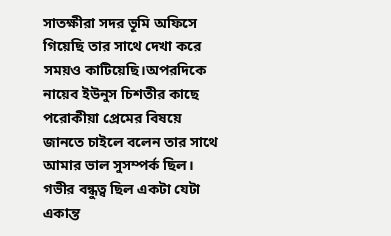সাতক্ষীরা সদর ভূমি অফিসে গিয়েছি তার সাথে দেখা করে সময়ও কাটিয়েছি।অপরদিকে নায়েব ইউনুস চিশতীর কাছে পরোকীয়া প্রেমের বিষয়ে জানতে চাইলে বলেন তার সাথে আমার ভাল সুসম্পর্ক ছিল। গভীর বন্ধুত্ব ছিল একটা যেটা একান্ত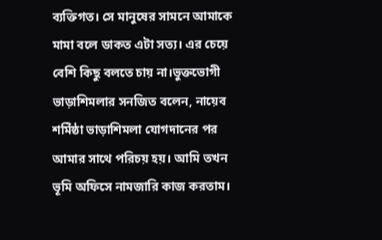ব্যক্তিগত। সে মানুষের সামনে আমাকে মামা বলে ডাকত এটা সত্য। এর চেয়ে বেশি কিছু বলতে চায় না।ভুক্তভোগী ভাড়াশিমলার সনজিত বলেন, নায়েব শর্মিঁষ্ঠা ভাড়াশিমলা যোগদানের পর আমার সাথে পরিচয় হয়। আমি তখন ভূমি অফিসে নামজারি কাজ করতাম।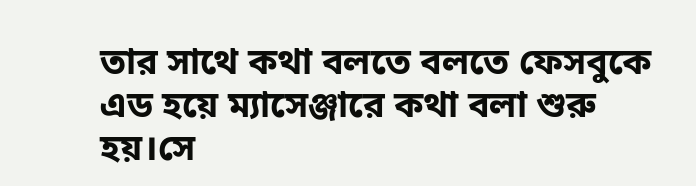তার সাথে কথা বলতে বলতে ফেসবুকে এড হয়ে ম্যাসেঞ্জারে কথা বলা শুরু হয়।সে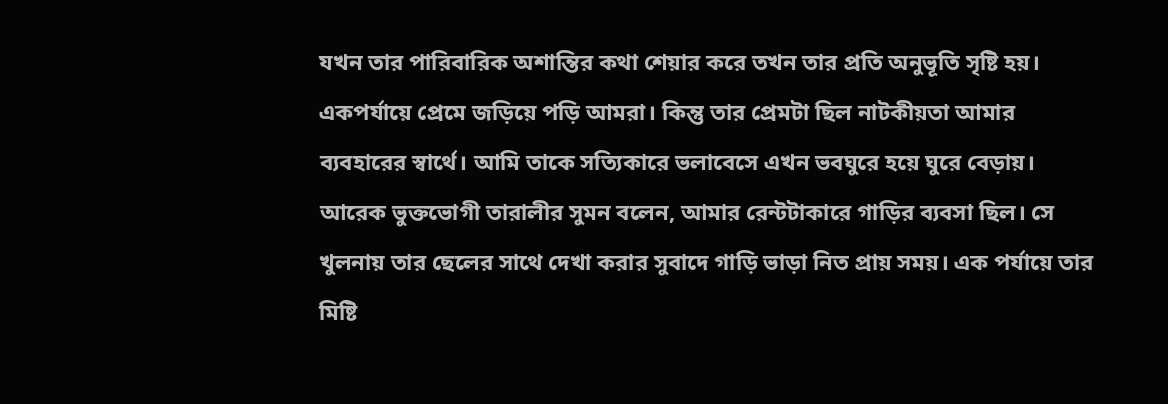যখন তার পারিবারিক অশান্তির কথা শেয়ার করে তখন তার প্রতি অনুভূতি সৃষ্টি হয়। একপর্যায়ে প্রেমে জড়িয়ে পড়ি আমরা। কিন্তু তার প্রেমটা ছিল নাটকীয়তা আমার ব্যবহারের স্বার্থে। আমি তাকে সত্যিকারে ভলাবেসে এখন ভবঘুরে হয়ে ঘুরে বেড়ায়। আরেক ভুক্তভোগী তারালীর সুমন বলেন, আমার রেন্টটাকারে গাড়ির ব্যবসা ছিল। সে খুলনায় তার ছেলের সাথে দেখা করার সুবাদে গাড়ি ভাড়া নিত প্রায় সময়। এক পর্যায়ে তার মিষ্টি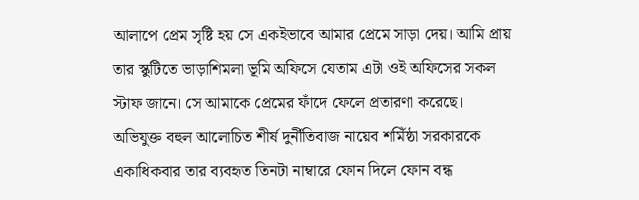আলাপে প্রেম সৃষ্টি হয় সে একইভাবে আমার প্রেমে সাড়া দেয়। আমি প্রায় তার স্কুটিতে ভাড়াশিমলা ভূমি অফিসে যেতাম এটা ওই অফিসের সকল স্টাফ জানে। সে আমাকে প্রেমের ফাঁদে ফেলে প্রতারণা করেছে। অভিযুক্ত বহুল আলোচিত শীর্ষ দুর্নীতিবাজ নায়েব শর্মিঁষ্ঠা সরকারকে একাধিকবার তার ব্যবহৃত তিনটা নাম্বারে ফোন দিলে ফোন বন্ধ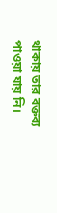থাকায় তার বক্তব্য পাওয়া যায় নি।